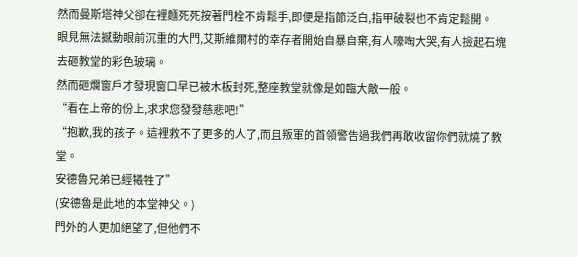然而曼斯塔神父卻在裡麵死死按著門栓不肯鬆手,即便是指節泛白,指甲破裂也不肯定鬆開。
眼見無法撼動眼前沉重的大門,艾斯維爾村的幸存者開始自暴自棄,有人嚎啕大哭,有人撿起石塊去砸教堂的彩色玻璃。
然而砸爛窗戶才發現窗口早已被木板封死,整座教堂就像是如臨大敵一般。
“看在上帝的份上,求求您發發慈悲吧!”
“抱歉,我的孩子。這裡救不了更多的人了,而且叛軍的首領警告過我們再敢收留你們就燒了教堂。
安德魯兄弟已經犧牲了”
(安德魯是此地的本堂神父。)
門外的人更加絕望了,但他們不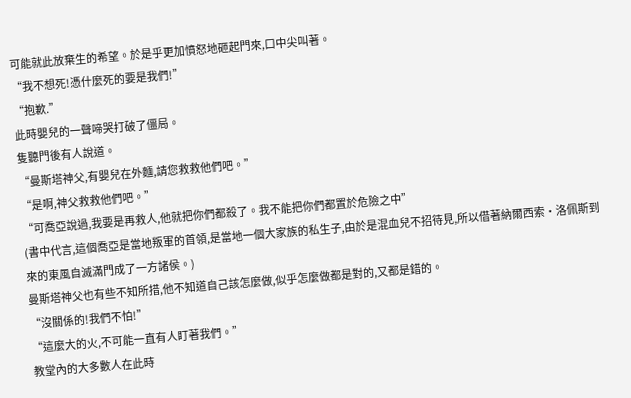可能就此放棄生的希望。於是乎更加憤怒地砸起門來,口中尖叫著。
“我不想死!憑什麼死的要是我們!”
“抱歉.”
此時嬰兒的一聲啼哭打破了僵局。
隻聽門後有人說道。
“曼斯塔神父,有嬰兒在外麵,請您救救他們吧。”
“是啊,神父救救他們吧。”
“可喬亞說過,我要是再救人,他就把你們都殺了。我不能把你們都置於危險之中”
(書中代言,這個喬亞是當地叛軍的首領,是當地一個大家族的私生子,由於是混血兒不招待見,所以借著納爾西索·洛佩斯到來的東風自滅滿門成了一方諸侯。)
曼斯塔神父也有些不知所措,他不知道自己該怎麼做,似乎怎麼做都是對的,又都是錯的。
“沒關係的!我們不怕!”
“這麼大的火,不可能一直有人盯著我們。”
教堂內的大多數人在此時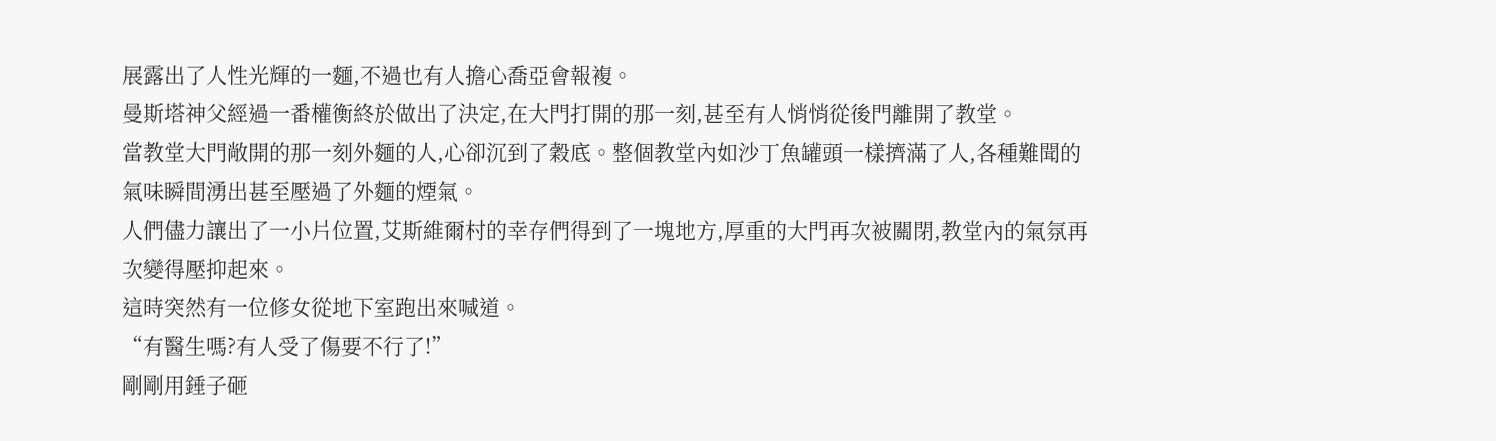展露出了人性光輝的一麵,不過也有人擔心喬亞會報複。
曼斯塔神父經過一番權衡終於做出了決定,在大門打開的那一刻,甚至有人悄悄從後門離開了教堂。
當教堂大門敞開的那一刻外麵的人,心卻沉到了穀底。整個教堂內如沙丁魚罐頭一樣擠滿了人,各種難聞的氣味瞬間湧出甚至壓過了外麵的煙氣。
人們儘力讓出了一小片位置,艾斯維爾村的幸存們得到了一塊地方,厚重的大門再次被關閉,教堂內的氣氛再次變得壓抑起來。
這時突然有一位修女從地下室跑出來喊道。
“有醫生嗎?有人受了傷要不行了!”
剛剛用錘子砸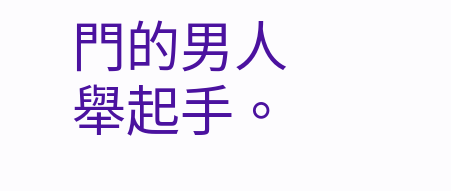門的男人舉起手。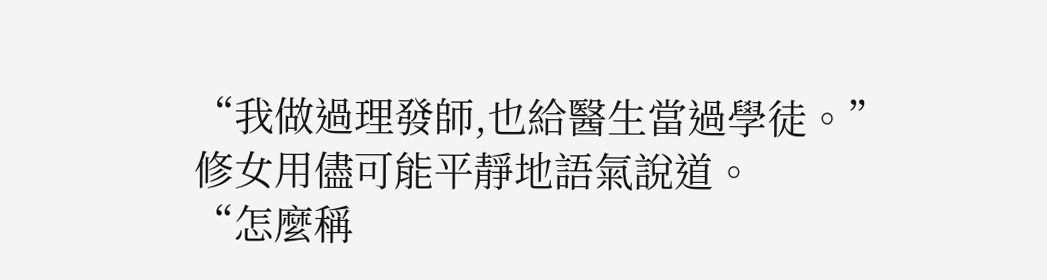“我做過理發師,也給醫生當過學徒。”
修女用儘可能平靜地語氣說道。
“怎麼稱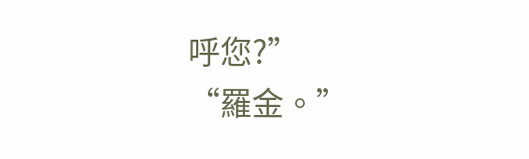呼您?”
“羅金。”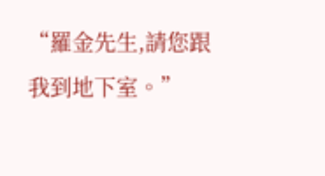“羅金先生,請您跟我到地下室。”